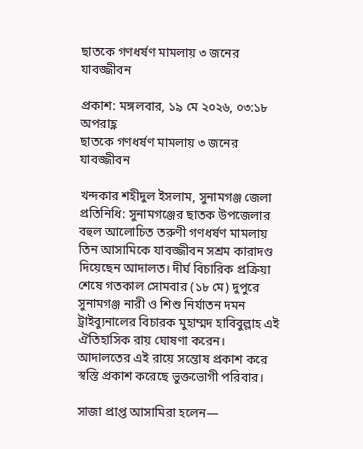ছাতকে গণধর্ষণ মামলায় ৩ জনের যাবজ্জীবন

প্রকাশ: মঙ্গলবার, ১৯ মে ২০২৬, ০৩:১৮ অপরাহ্ণ
ছাতকে গণধর্ষণ মামলায় ৩ জনের যাবজ্জীবন

খন্দকার শহীদুল ইসলাম, সুনামগঞ্জ জেলা প্রতিনিধি: সুনামগঞ্জের ছাতক উপজেলার বহুল আলোচিত তরুণী গণধর্ষণ মামলায় তিন আসামিকে যাবজ্জীবন সশ্রম কারাদণ্ড দিয়েছেন আদালত। দীর্ঘ বিচারিক প্রক্রিয়া শেষে গতকাল সোমবার (১৮ মে) দুপুরে সুনামগঞ্জ নারী ও শিশু নির্যাতন দমন ট্রাইব্যুনালের বিচারক মুহাম্মদ হাবিবুল্লাহ এই ঐতিহাসিক রায় ঘোষণা করেন। আদালতের এই রায়ে সন্তোষ প্রকাশ করে স্বস্তি প্রকাশ করেছে ভুক্তভোগী পরিবার।

সাজা প্রাপ্ত আসামিরা হলেন—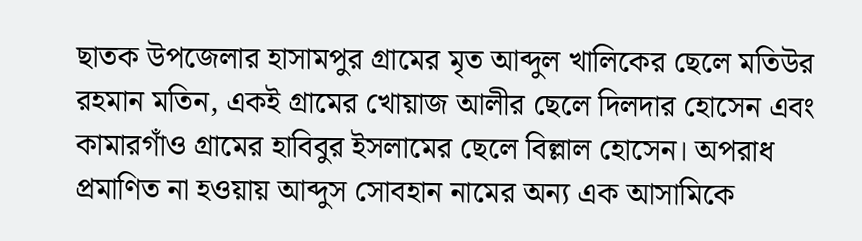ছাতক উপজেলার হাসামপুর গ্রামের মৃত আব্দুল খালিকের ছেলে মতিউর রহমান মতিন, একই গ্রামের খোয়াজ আলীর ছেলে দিলদার হোসেন এবং কামারগাঁও গ্রামের হাবিবুর ইসলামের ছেলে বিল্লাল হোসেন। অপরাধ প্রমাণিত না হওয়ায় আব্দুস সোবহান নামের অন্য এক আসামিকে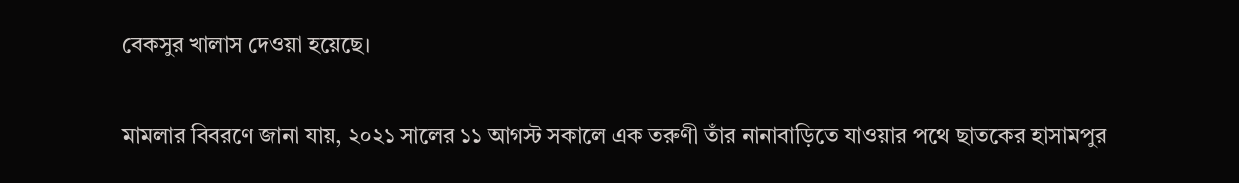বেকসুর খালাস দেওয়া হয়েছে।

মামলার বিবরণে জানা যায়, ২০২১ সালের ১১ আগস্ট সকালে এক তরুণী তাঁর নানাবাড়িতে যাওয়ার পথে ছাতকের হাসামপুর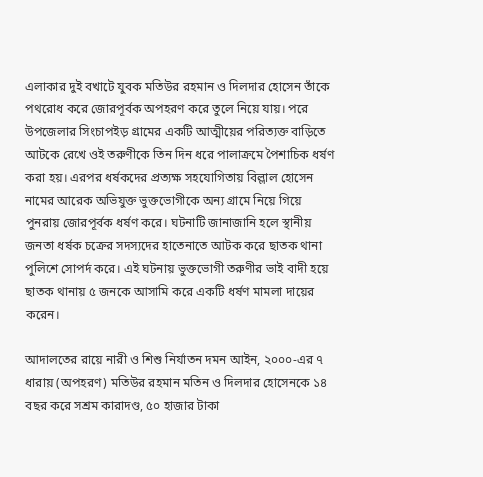এলাকার দুই বখাটে যুবক মতিউর রহমান ও দিলদার হোসেন তাঁকে পথরোধ করে জোরপূর্বক অপহরণ করে তুলে নিয়ে যায়। পরে উপজেলার সিংচাপইড় গ্রামের একটি আত্মীয়ের পরিত্যক্ত বাড়িতে আটকে রেখে ওই তরুণীকে তিন দিন ধরে পালাক্রমে পৈশাচিক ধর্ষণ করা হয়। এরপর ধর্ষকদের প্রত্যক্ষ সহযোগিতায় বিল্লাল হোসেন নামের আরেক অভিযুক্ত ভুক্তভোগীকে অন্য গ্রামে নিয়ে গিয়ে পুনরায় জোরপূর্বক ধর্ষণ করে। ঘটনাটি জানাজানি হলে স্থানীয় জনতা ধর্ষক চক্রের সদস্যদের হাতেনাতে আটক করে ছাতক থানা পুলিশে সোপর্দ করে। এই ঘটনায় ভুক্তভোগী তরুণীর ভাই বাদী হয়ে ছাতক থানায় ৫ জনকে আসামি করে একটি ধর্ষণ মামলা দায়ের করেন।

আদালতের রায়ে নারী ও শিশু নির্যাতন দমন আইন, ২০০০-এর ৭ ধারায় (অপহরণ) মতিউর রহমান মতিন ও দিলদার হোসেনকে ১৪ বছর করে সশ্রম কারাদণ্ড, ৫০ হাজার টাকা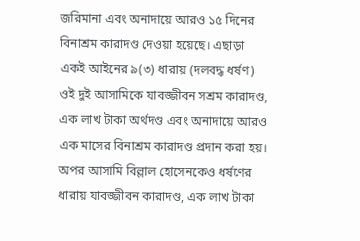জরিমানা এবং অনাদায়ে আরও ১৫ দিনের বিনাশ্রম কারাদণ্ড দেওয়া হয়েছে। এছাড়া একই আইনের ৯(৩) ধারায় (দলবদ্ধ ধর্ষণ) ওই দুই আসামিকে যাবজ্জীবন সশ্রম কারাদণ্ড, এক লাখ টাকা অর্থদণ্ড এবং অনাদায়ে আরও এক মাসের বিনাশ্রম কারাদণ্ড প্রদান করা হয়। অপর আসামি বিল্লাল হোসেনকেও ধর্ষণের ধারায় যাবজ্জীবন কারাদণ্ড, এক লাখ টাকা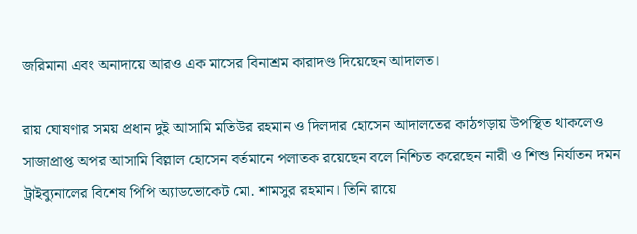জরিমানা এবং অনাদায়ে আরও এক মাসের বিনাশ্রম কারাদণ্ড দিয়েছেন আদালত।

রায় ঘোষণার সময় প্রধান দুই আসামি মতিউর রহমান ও দিলদার হোসেন আদালতের কাঠগড়ায় উপস্থিত থাকলেও সাজাপ্রাপ্ত অপর আসামি বিল্লাল হোসেন বর্তমানে পলাতক রয়েছেন বলে নিশ্চিত করেছেন নারী ও শিশু নির্যাতন দমন ট্রাইব্যুনালের বিশেষ পিপি অ্যাডভোকেট মো. শামসুর রহমান। তিনি রায়ে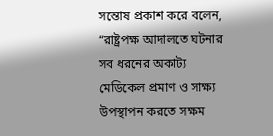সন্তোষ প্রকাশ করে বলেন, “রাষ্ট্রপক্ষ আদালতে ঘটনার সব ধরনের অকাট্য মেডিকেল প্রমাণ ও সাক্ষ্য উপস্থাপন করতে সক্ষম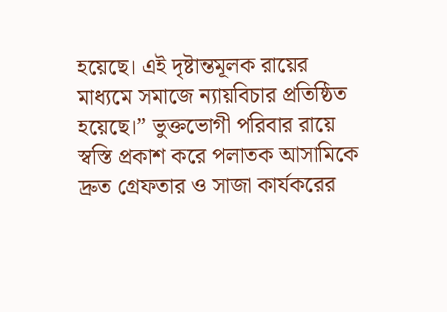হয়েছে। এই দৃষ্টান্তমূলক রায়ের মাধ্যমে সমাজে ন্যায়বিচার প্রতিষ্ঠিত হয়েছে।” ভুক্তভোগী পরিবার রায়ে স্বস্তি প্রকাশ করে পলাতক আসামিকে দ্রুত গ্রেফতার ও সাজা কার্যকরের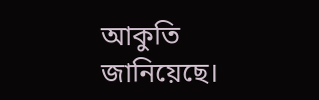আকুতি জানিয়েছে।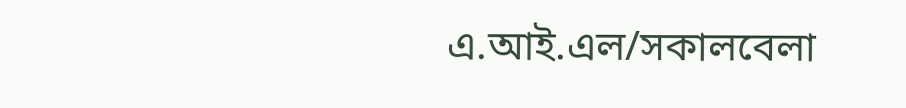এ.আই.এল/সকালবেলা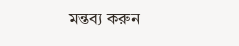মন্তব্য করুন